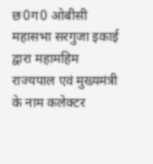छ0ग0 ओबीसी महासभा सरगुजा इकाई द्वारा महामहिम राज्यपाल एवं मुख्यमंत्री के नाम कलेक्टर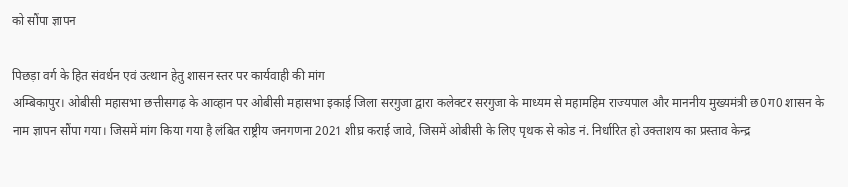को सौंपा ज्ञापन

पिछड़ा वर्ग के हित संवर्धन एवं उत्थान हेतु शासन स्तर पर कार्यवाही की मांग
अम्बिकापुर। ओबीसी महासभा छत्तीसगढ़ के आव्हान पर ओबीसी महासभा इकाई जिला सरगुजा द्वारा कलेक्टर सरगुजा के माध्यम से महामहिम राज्यपाल और माननीय मुख्यमंत्री छ0ग0 शासन के नाम ज्ञापन सौंपा गया। जिसमें मांग किया गया है लंबित राष्ट्रीय जनगणना 2021 शीघ्र कराई जावे, जिसमें ओबीसी के लिए पृथक से कोड नं. निर्धारित हो उक्ताशय का प्रस्ताव केन्द्र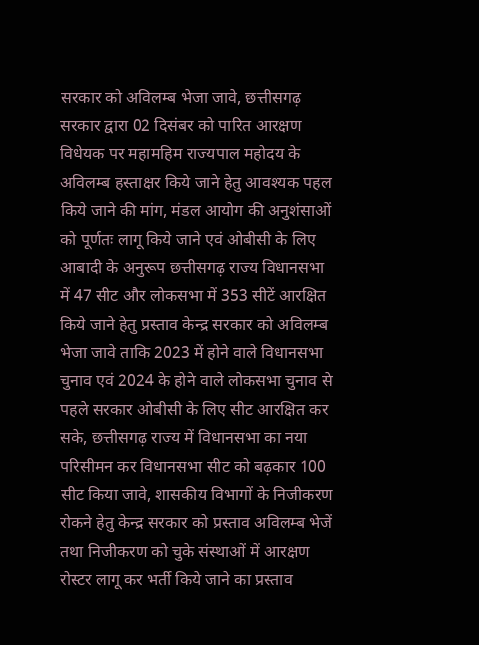सरकार को अविलम्ब भेजा जावे, छत्तीसगढ़ सरकार द्वारा 02 दिसंबर को पारित आरक्षण विधेयक पर महामहिम राज्यपाल महोदय के अविलम्ब हस्ताक्षर किये जाने हेतु आवश्यक पहल किये जाने की मांग, मंडल आयोग की अनुशंसाओं को पूर्णतः लागू किये जाने एवं ओबीसी के लिए आबादी के अनुरूप छत्तीसगढ़ राज्य विधानसभा में 47 सीट और लोकसभा में 353 सीटें आरक्षित किये जाने हेतु प्रस्ताव केन्द्र सरकार को अविलम्ब भेजा जावे ताकि 2023 में होने वाले विधानसभा चुनाव एवं 2024 के होने वाले लोकसभा चुनाव से पहले सरकार ओबीसी के लिए सीट आरक्षित कर सके, छत्तीसगढ़ राज्य में विधानसभा का नया परिसीमन कर विधानसभा सीट को बढ़कार 100 सीट किया जावे, शासकीय विभागों के निजीकरण रोकने हेतु केन्द्र सरकार को प्रस्ताव अविलम्ब भेजें तथा निजीकरण को चुके संस्थाओं में आरक्षण रोस्टर लागू कर भर्ती किये जाने का प्रस्ताव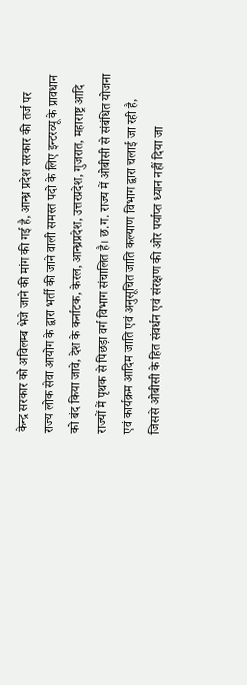केन्द्र सरकार को अविलम्ब भेजे जाने की मांग की गई है, आन्ध्र प्रदेश सरकार की तर्ज पर राज्य लोक सेवा आयोग के द्वारा भर्ती की जाने वाली समस्त पदो के लिए इन्टरव्यू के प्रावधान को बंद किया जावे, देश के कर्नाटक, केरल, आन्ध्रप्रदेश, उत्तरप्रदेश, गुजरात, महाराष्ट्र आदि राज्यों में पृथक से पिछड़ा वर्ग विभाग संचालित है। छ.ग. राज्य में ओबीसी से संबंधित योजना एवं कार्यक्रम आदिम जाति एवं अनुसूचित जाति कल्याण विभाग द्वारा चलाई जा रही है, जिससे ओबीसी के हित संवर्धन एवं संरक्षण की ओर पर्याप्त ध्यान नहीं दिया जा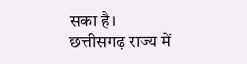सका है। छत्तीसगढ़ राज्य में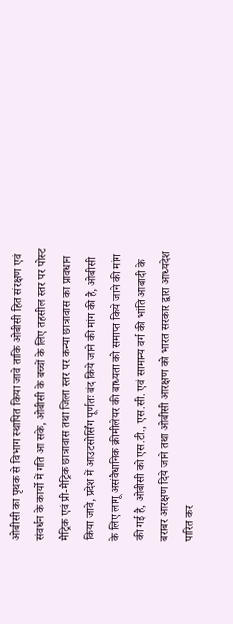ओबीसी का पृथक से विभाग स्थापित किया जावे ताकि ओबीसी हित संरक्षण एवं संवर्धन के कार्यो में गति आ सके, ओबीसी के बच्चों के लिए तहसील स्तर पर पोस्ट मैट्रिक एवं प्री-मैट्रिक छात्रावास तथा जिला स्तर पर कन्या छात्रावास का प्रावधान किया जावे, प्रदेश में आउटसोर्सिंग पूर्णतः बंद किये जाने की मांग की है, ओबीसी के लिए लागू असंवैधानिक क्रीमीलेयर की बाध्यता को समाप्त किये जाने की मांग की गई है, ओबीसी को एस.टी., एस.सी. एवं सामान्य वर्ग की भांति आबादी के बराबर आरक्षण दिये जाने तथा ओबीसी आरक्षण को भारत सरकार द्वारा आध्यदेश पारित कर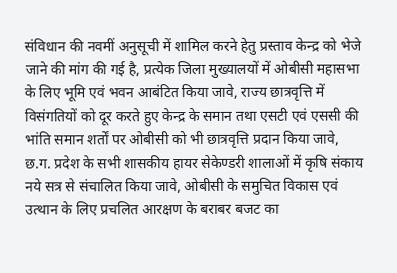संविधान की नवमीं अनुसूची में शामिल करने हेतु प्रस्ताव केन्द्र को भेजे जाने की मांग की गई है, प्रत्येक जिला मुख्यालयों में ओबीसी महासभा के लिए भूमि एवं भवन आबंटित किया जावे, राज्य छात्रवृत्ति में विसंगतियों को दूर करते हुए केन्द्र के समान तथा एसटी एवं एससी की भांति समान शर्तों पर ओबीसी को भी छात्रवृत्ति प्रदान किया जावे, छ.ग. प्रदेश के सभी शासकीय हायर सेकेण्डरी शालाओं में कृषि संकाय नये सत्र से संचालित किया जावे, ओबीसी के समुचित विकास एवं उत्थान के लिए प्रचलित आरक्षण के बराबर बजट का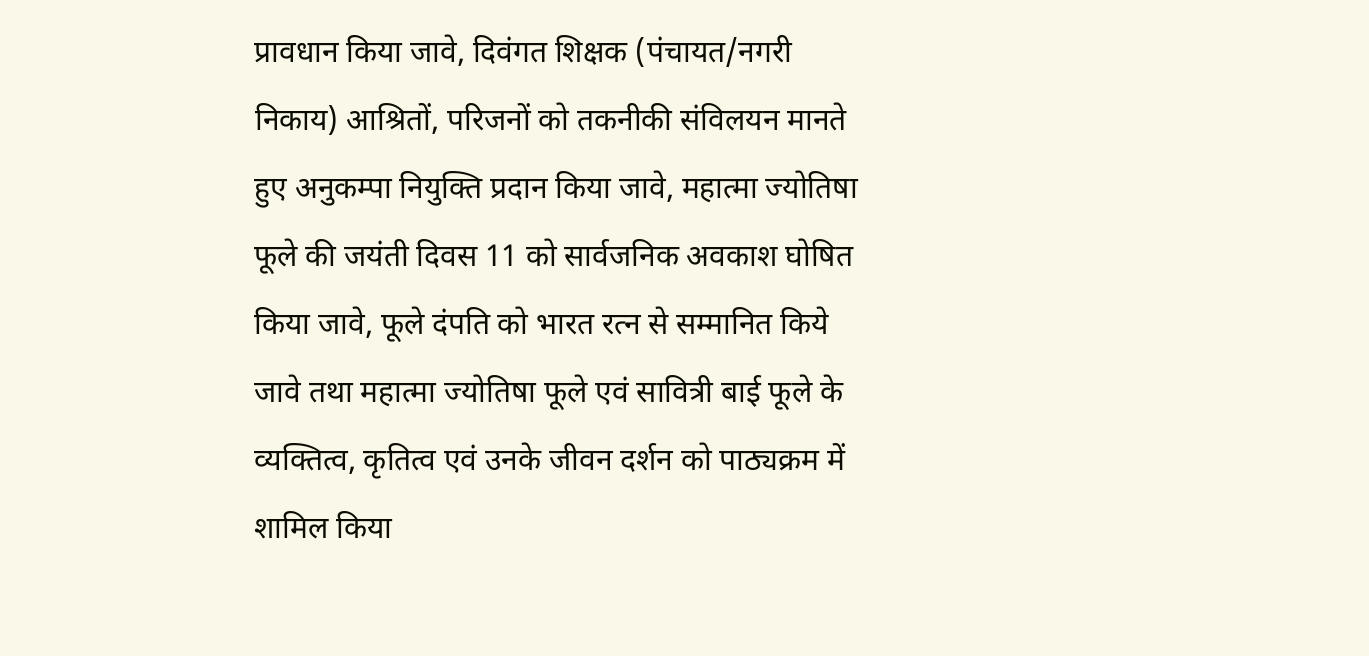प्रावधान किया जावे, दिवंगत शिक्षक (पंचायत/नगरी निकाय) आश्रितों, परिजनों को तकनीकी संविलयन मानते हुए अनुकम्पा नियुक्ति प्रदान किया जावे, महात्मा ज्योतिषा फूले की जयंती दिवस 11 को सार्वजनिक अवकाश घोषित किया जावे, फूले दंपति को भारत रत्न से सम्मानित किये जावे तथा महात्मा ज्योतिषा फूले एवं सावित्री बाई फूले के व्यक्तित्व, कृतित्व एवं उनके जीवन दर्शन को पाठ्यक्रम में शामिल किया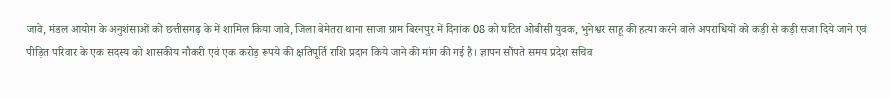जावे, मंडल आयोग के अनुशंसाओं को छत्तीसगढ़ के में शामिल किया जावे, जिला बेमेतरा थाना साजा ग्राम बिरनपुर में दिनांक 08 को घटित ओबीसी युवक, भुनेश्वर साहू की हत्या करने वाले अपराधियों को कड़ी से कड़ी सजा दिये जाने एवं पीड़ित परिवार के एक सदस्य को शासकीय नौकरी एवं एक करोड़ रूपये की क्षतिपूर्ति राशि प्रदान किये जाने की मांग की गई है। ज्ञापन सौंपते समय प्रदेश सचिव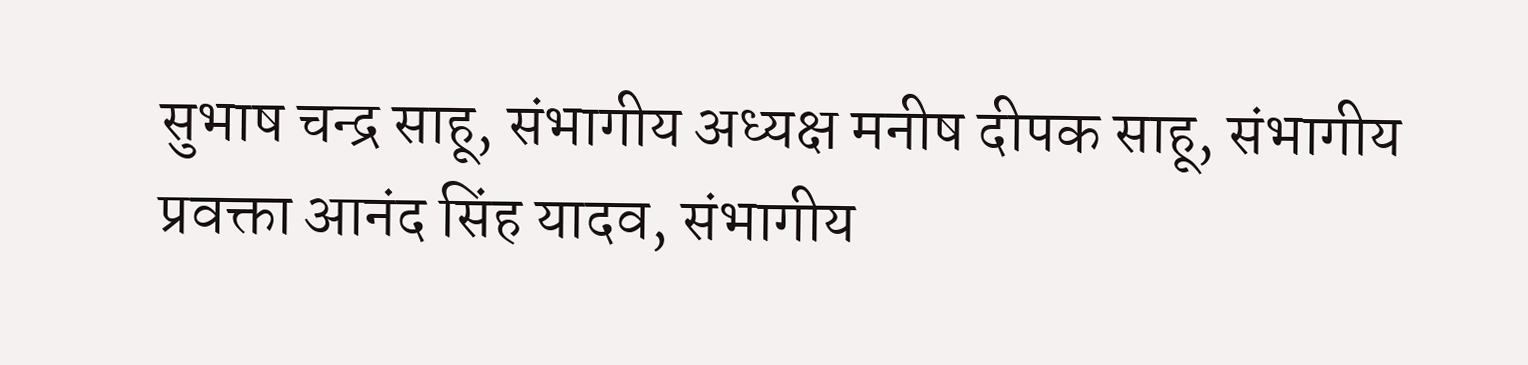सुभाष चन्द्र साहू, संभागीय अध्यक्ष मनीष दीपक साहू, संभागीय प्रवक्ता आनंद सिंह यादव, संभागीय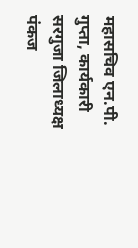महासचिव एन.पी. गुप्ता, कार्यकारी सरगुजा जिलाध्यक्ष पंकज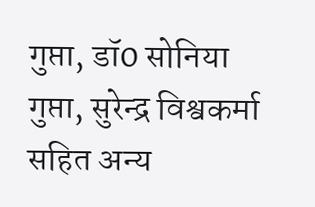गुप्ता, डॉ0 सोनिया गुप्ता, सुरेन्द्र विश्वकर्मा सहित अन्य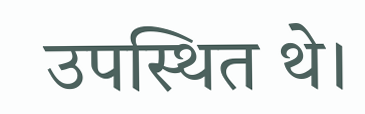उपस्थित थे।